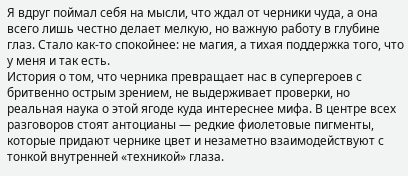Я вдруг поймал себя на мысли, что ждал от черники чуда, а она всего лишь честно делает мелкую, но важную работу в глубине глаз. Стало как‑то спокойнее: не магия, а тихая поддержка того, что у меня и так есть.
История о том, что черника превращает нас в супергероев с бритвенно острым зрением, не выдерживает проверки, но реальная наука о этой ягоде куда интереснее мифа. В центре всех разговоров стоят антоцианы — редкие фиолетовые пигменты, которые придают чернике цвет и незаметно взаимодействуют с тонкой внутренней «техникой» глаза.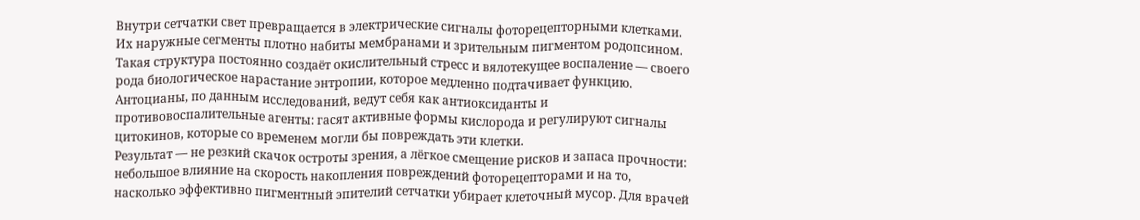Внутри сетчатки свет превращается в электрические сигналы фоторецепторными клетками. Их наружные сегменты плотно набиты мембранами и зрительным пигментом родопсином. Такая структура постоянно создаёт окислительный стресс и вялотекущее воспаление — своего рода биологическое нарастание энтропии, которое медленно подтачивает функцию. Антоцианы, по данным исследований, ведут себя как антиоксиданты и противовоспалительные агенты: гасят активные формы кислорода и регулируют сигналы цитокинов, которые со временем могли бы повреждать эти клетки.
Результат — не резкий скачок остроты зрения, а лёгкое смещение рисков и запаса прочности: небольшое влияние на скорость накопления повреждений фоторецепторами и на то, насколько эффективно пигментный эпителий сетчатки убирает клеточный мусор. Для врачей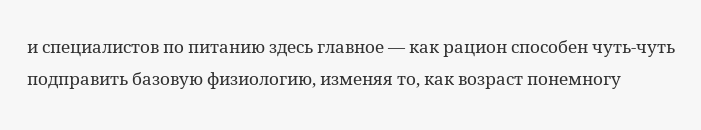и специалистов по питанию здесь главное — как рацион способен чуть‑чуть подправить базовую физиологию, изменяя то, как возраст понемногу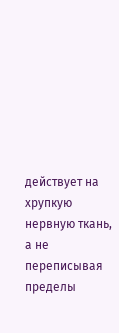действует на хрупкую нервную ткань, а не переписывая пределы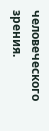человеческого зрения.